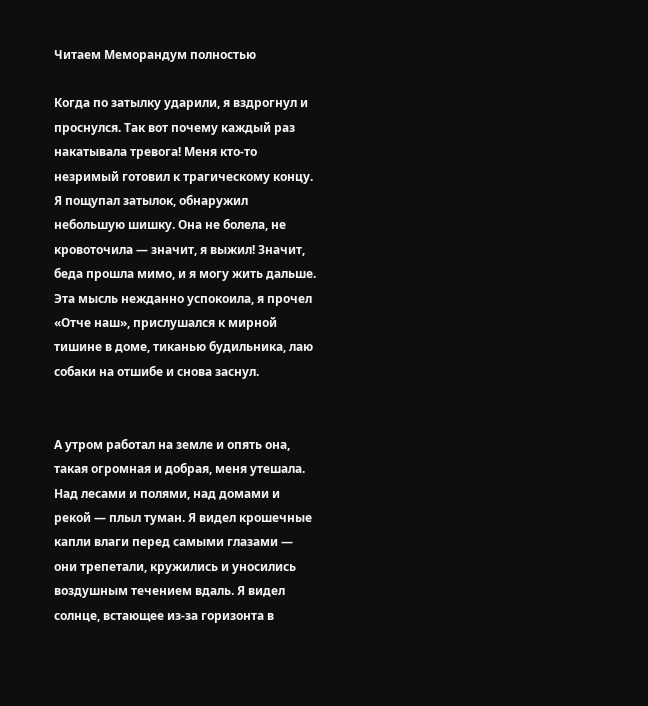Читаем Меморандум полностью

Когда по затылку ударили, я вздрогнул и проснулся. Так вот почему каждый раз накатывала тревога! Меня кто-то незримый готовил к трагическому концу. Я пощупал затылок, обнаружил небольшую шишку. Она не болела, не кровоточила — значит, я выжил! Значит, беда прошла мимо, и я могу жить дальше. Эта мысль нежданно успокоила, я прочел «Отче наш», прислушался к мирной тишине в доме, тиканью будильника, лаю собаки на отшибе и снова заснул.


А утром работал на земле и опять она, такая огромная и добрая, меня утешала. Над лесами и полями, над домами и рекой — плыл туман. Я видел крошечные капли влаги перед самыми глазами — они трепетали, кружились и уносились воздушным течением вдаль. Я видел солнце, встающее из-за горизонта в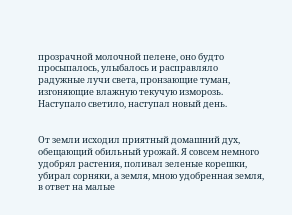прозрачной молочной пелене, оно будто просыпалось, улыбалось и расправляло радужные лучи света, пронзающие туман, изгоняющие влажную текучую изморозь. Наступало светило, наступал новый день.


От земли исходил приятный домашний дух, обещающий обильный урожай. Я совсем немного удобрял растения, поливал зеленые корешки, убирал сорняки, а земля, мною удобренная земля, в ответ на малые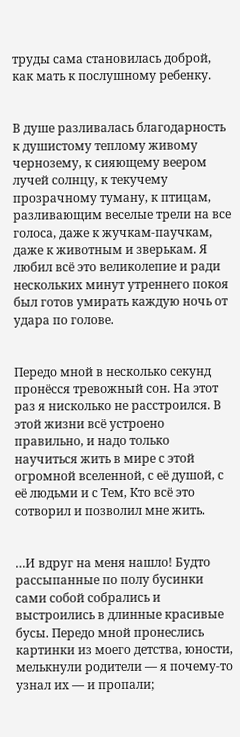труды сама становилась доброй, как мать к послушному ребенку.


В душе разливалась благодарность к душистому теплому живому чернозему, к сияющему веером лучей солнцу, к текучему прозрачному туману, к птицам, разливающим веселые трели на все голоса, даже к жучкам-паучкам, даже к животным и зверькам. Я любил всё это великолепие и ради нескольких минут утреннего покоя был готов умирать каждую ночь от удара по голове.


Передо мной в несколько секунд пронёсся тревожный сон. На этот раз я нисколько не расстроился. В этой жизни всё устроено правильно, и надо только научиться жить в мире с этой огромной вселенной, с её душой, с её людьми и с Тем, Кто всё это сотворил и позволил мне жить.


…И вдруг на меня нашло! Будто рассыпанные по полу бусинки сами собой собрались и выстроились в длинные красивые бусы. Передо мной пронеслись картинки из моего детства, юности, мелькнули родители — я почему-то узнал их — и пропали;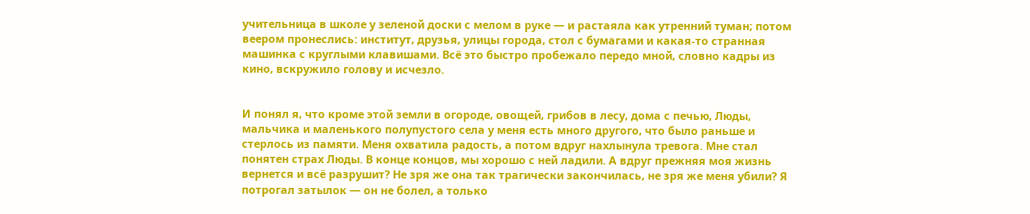учительница в школе у зеленой доски с мелом в руке — и растаяла как утренний туман; потом веером пронеслись: институт, друзья, улицы города, стол с бумагами и какая-то странная машинка с круглыми клавишами. Всё это быстро пробежало передо мной, словно кадры из кино, вскружило голову и исчезло.


И понял я, что кроме этой земли в огороде, овощей, грибов в лесу, дома с печью, Люды, мальчика и маленького полупустого села у меня есть много другого, что было раньше и стерлось из памяти. Меня охватила радость, а потом вдруг нахлынула тревога. Мне стал понятен страх Люды. В конце концов, мы хорошо с ней ладили. А вдруг прежняя моя жизнь вернется и всё разрушит? Не зря же она так трагически закончилась, не зря же меня убили? Я потрогал затылок — он не болел, а только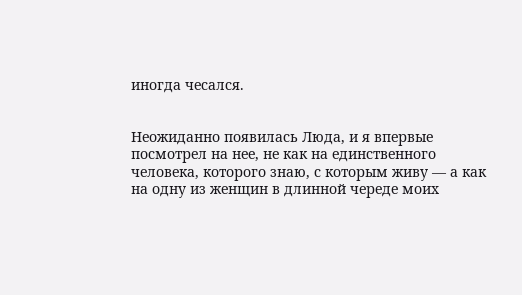иногда чесался.


Неожиданно появилась Люда, и я впервые посмотрел на нее, не как на единственного человека, которого знаю, с которым живу — а как на одну из женщин в длинной череде моих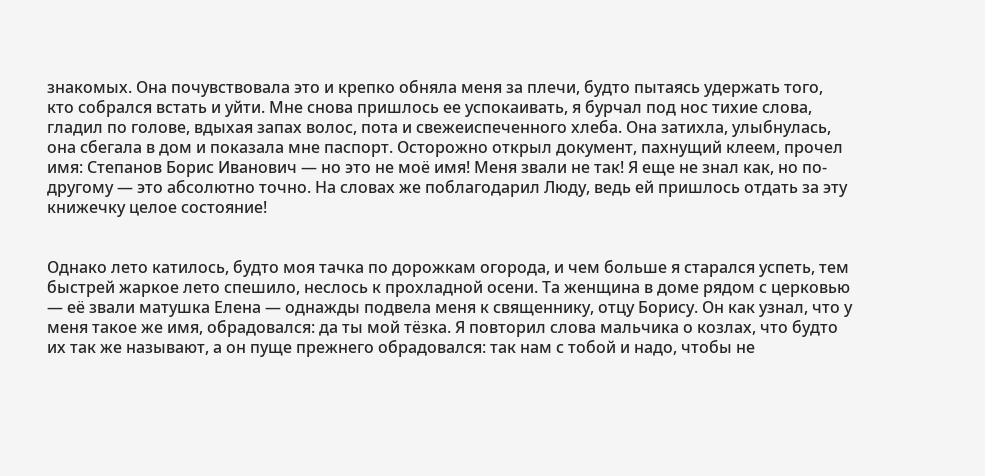знакомых. Она почувствовала это и крепко обняла меня за плечи, будто пытаясь удержать того, кто собрался встать и уйти. Мне снова пришлось ее успокаивать, я бурчал под нос тихие слова, гладил по голове, вдыхая запах волос, пота и свежеиспеченного хлеба. Она затихла, улыбнулась, она сбегала в дом и показала мне паспорт. Осторожно открыл документ, пахнущий клеем, прочел имя: Степанов Борис Иванович — но это не моё имя! Меня звали не так! Я еще не знал как, но по-другому — это абсолютно точно. На словах же поблагодарил Люду, ведь ей пришлось отдать за эту книжечку целое состояние!


Однако лето катилось, будто моя тачка по дорожкам огорода, и чем больше я старался успеть, тем быстрей жаркое лето спешило, неслось к прохладной осени. Та женщина в доме рядом с церковью — её звали матушка Елена — однажды подвела меня к священнику, отцу Борису. Он как узнал, что у меня такое же имя, обрадовался: да ты мой тёзка. Я повторил слова мальчика о козлах, что будто их так же называют, а он пуще прежнего обрадовался: так нам с тобой и надо, чтобы не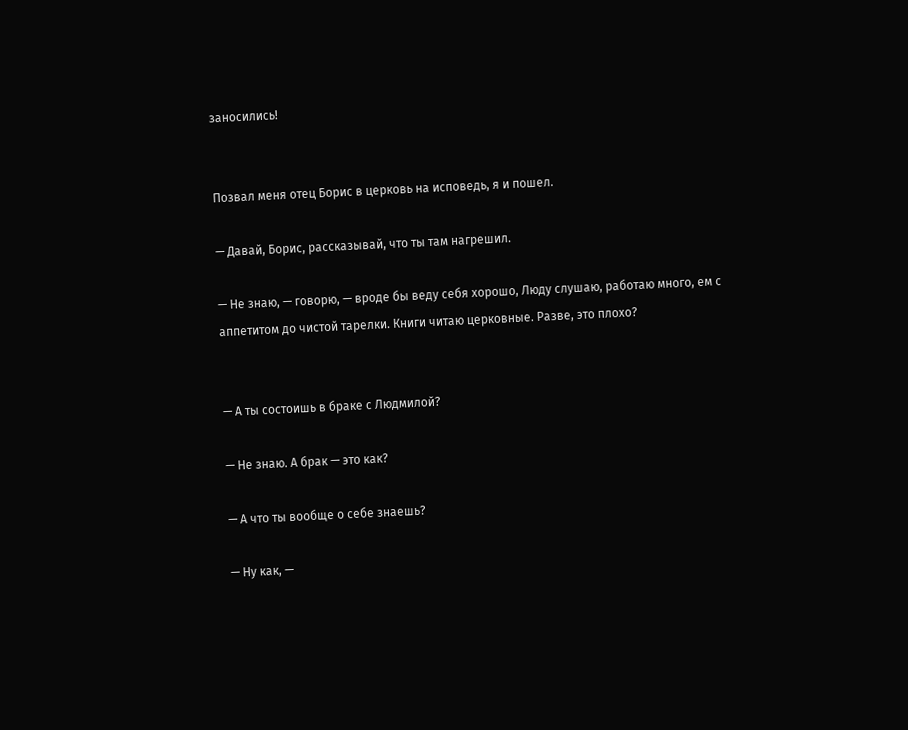заносились!


Позвал меня отец Борис в церковь на исповедь, я и пошел.

— Давай, Борис, рассказывай, что ты там нагрешил.

— Не знаю, — говорю, — вроде бы веду себя хорошо, Люду слушаю, работаю много, ем с аппетитом до чистой тарелки. Книги читаю церковные. Разве, это плохо?


— А ты состоишь в браке с Людмилой?

— Не знаю. А брак — это как?

— А что ты вообще о себе знаешь?

— Ну как, —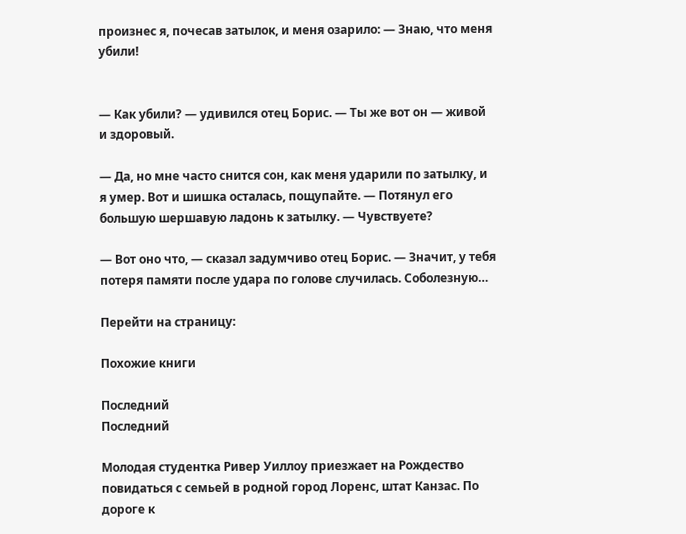произнес я, почесав затылок, и меня озарило: — Знаю, что меня убили!


— Как убили? — удивился отец Борис. — Ты же вот он — живой и здоровый.

— Да, но мне часто снится сон, как меня ударили по затылку, и я умер. Вот и шишка осталась, пощупайте. — Потянул его большую шершавую ладонь к затылку. — Чувствуете?

— Вот оно что, — сказал задумчиво отец Борис. — Значит, у тебя потеря памяти после удара по голове случилась. Соболезную…

Перейти на страницу:

Похожие книги

Последний
Последний

Молодая студентка Ривер Уиллоу приезжает на Рождество повидаться с семьей в родной город Лоренс, штат Канзас. По дороге к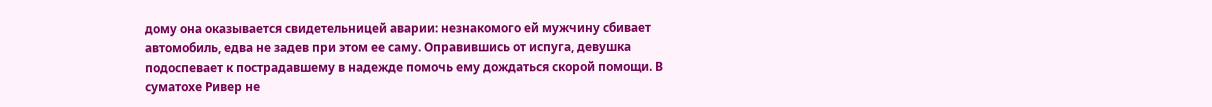дому она оказывается свидетельницей аварии: незнакомого ей мужчину сбивает автомобиль, едва не задев при этом ее саму. Оправившись от испуга, девушка подоспевает к пострадавшему в надежде помочь ему дождаться скорой помощи. В суматохе Ривер не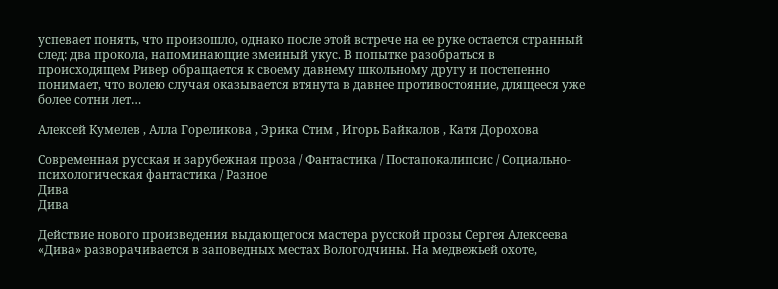успевает понять, что произошло, однако после этой встрече на ее руке остается странный след: два прокола, напоминающие змеиный укус. В попытке разобраться в происходящем Ривер обращается к своему давнему школьному другу и постепенно понимает, что волею случая оказывается втянута в давнее противостояние, длящееся уже более сотни лет…

Алексей Кумелев , Алла Гореликова , Эрика Стим , Игорь Байкалов , Катя Дорохова

Современная русская и зарубежная проза / Фантастика / Постапокалипсис / Социально-психологическая фантастика / Разное
Дива
Дива

Действие нового произведения выдающегося мастера русской прозы Сергея Алексеева «Дива» разворачивается в заповедных местах Вологодчины. На медвежьей охоте,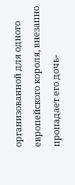организованной для одного европейского короля, внезапно пропадает его дочь-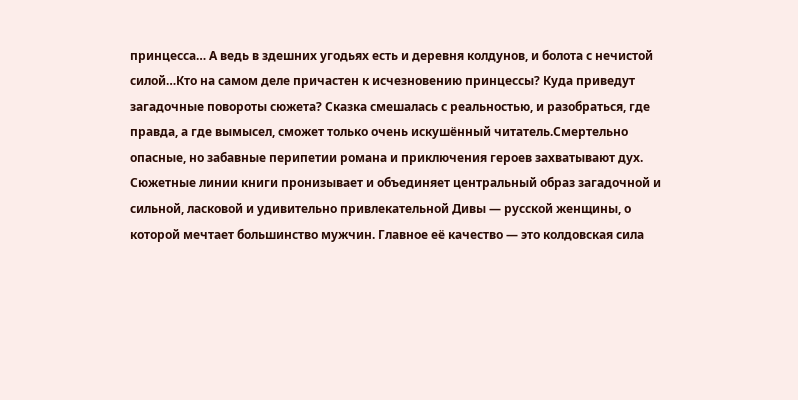принцесса… А ведь в здешних угодьях есть и деревня колдунов, и болота с нечистой силой…Кто на самом деле причастен к исчезновению принцессы? Куда приведут загадочные повороты сюжета? Сказка смешалась с реальностью, и разобраться, где правда, а где вымысел, сможет только очень искушённый читатель.Смертельно опасные, но забавные перипетии романа и приключения героев захватывают дух. Сюжетные линии книги пронизывает и объединяет центральный образ загадочной и сильной, ласковой и удивительно привлекательной Дивы — русской женщины, о которой мечтает большинство мужчин. Главное её качество — это колдовская сила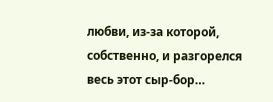любви, из-за которой, собственно, и разгорелся весь этот сыр-бор…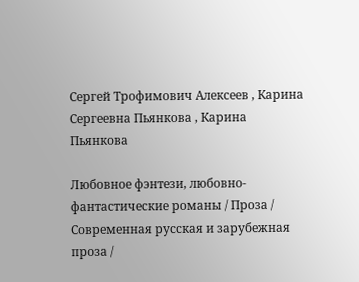Сергей Трофимович Алексеев , Карина Сергеевна Пьянкова , Карина Пьянкова

Любовное фэнтези, любовно-фантастические романы / Проза / Современная русская и зарубежная проза /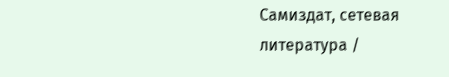Самиздат, сетевая литература /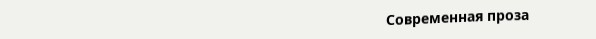Современная проза